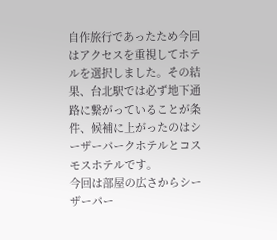自作旅行であったため今回はアクセスを重視してホテルを選択しました。その結果、台北駅では必ず地下通路に繋がっていることが条件、候補に上がったのはシーザーパークホテルとコスモスホテルです。
今回は部屋の広さからシーザーパー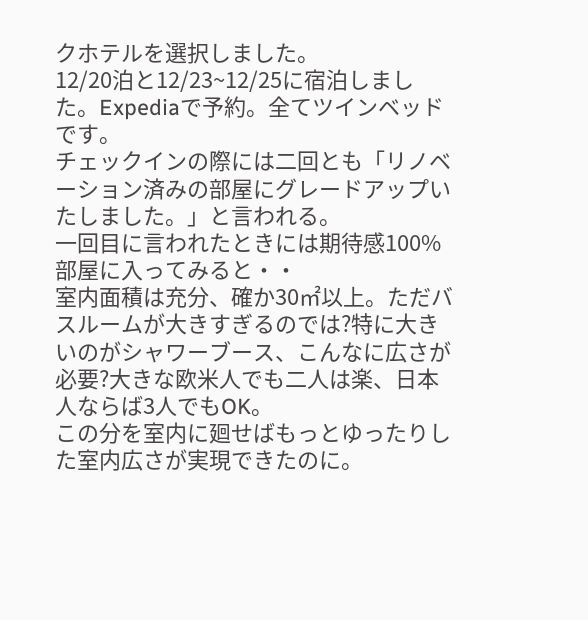クホテルを選択しました。
12/20泊と12/23~12/25に宿泊しました。Expediaで予約。全てツインベッドです。
チェックインの際には二回とも「リノベーション済みの部屋にグレードアップいたしました。」と言われる。
一回目に言われたときには期待感100%部屋に入ってみると・・
室内面積は充分、確か30㎡以上。ただバスルームが大きすぎるのでは?特に大きいのがシャワーブース、こんなに広さが必要?大きな欧米人でも二人は楽、日本人ならば3人でもOK。
この分を室内に廻せばもっとゆったりした室内広さが実現できたのに。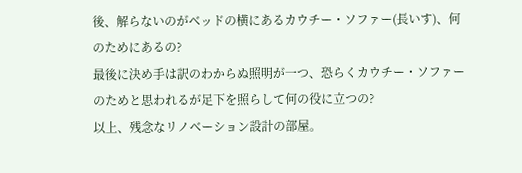後、解らないのがベッドの横にあるカウチー・ソファー(長いす)、何のためにあるの?
最後に決め手は訳のわからぬ照明が一つ、恐らくカウチー・ソファーのためと思われるが足下を照らして何の役に立つの?
以上、残念なリノベーション設計の部屋。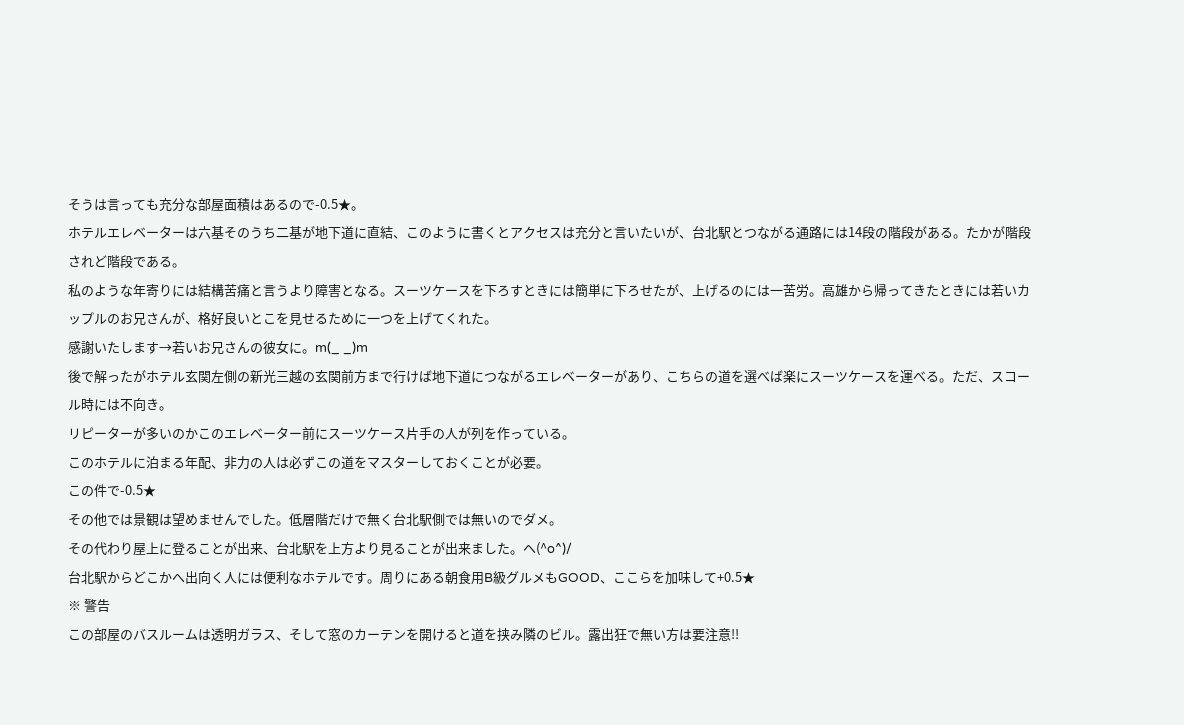そうは言っても充分な部屋面積はあるので-0.5★。
ホテルエレベーターは六基そのうち二基が地下道に直結、このように書くとアクセスは充分と言いたいが、台北駅とつながる通路には14段の階段がある。たかが階段されど階段である。
私のような年寄りには結構苦痛と言うより障害となる。スーツケースを下ろすときには簡単に下ろせたが、上げるのには一苦労。高雄から帰ってきたときには若いカップルのお兄さんが、格好良いとこを見せるために一つを上げてくれた。
感謝いたします→若いお兄さんの彼女に。m(_ _)m
後で解ったがホテル玄関左側の新光三越の玄関前方まで行けば地下道につながるエレベーターがあり、こちらの道を選べば楽にスーツケースを運べる。ただ、スコール時には不向き。
リピーターが多いのかこのエレベーター前にスーツケース片手の人が列を作っている。
このホテルに泊まる年配、非力の人は必ずこの道をマスターしておくことが必要。
この件で-0.5★
その他では景観は望めませんでした。低層階だけで無く台北駅側では無いのでダメ。
その代わり屋上に登ることが出来、台北駅を上方より見ることが出来ました。ヘ(^o^)/
台北駅からどこかへ出向く人には便利なホテルです。周りにある朝食用B級グルメもGOOD、ここらを加味して+0.5★
※ 警告
この部屋のバスルームは透明ガラス、そして窓のカーテンを開けると道を挟み隣のビル。露出狂で無い方は要注意!!